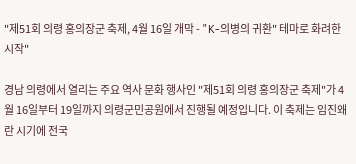"제51회 의령 홍의장군 축제, 4월 16일 개막 - "K-의병의 귀환" 테마로 화려한 시작"

경남 의령에서 열리는 주요 역사 문화 행사인 "제51회 의령 홍의장군 축제"가 4월 16일부터 19일까지 의령군민공원에서 진행될 예정입니다. 이 축제는 임진왜란 시기에 전국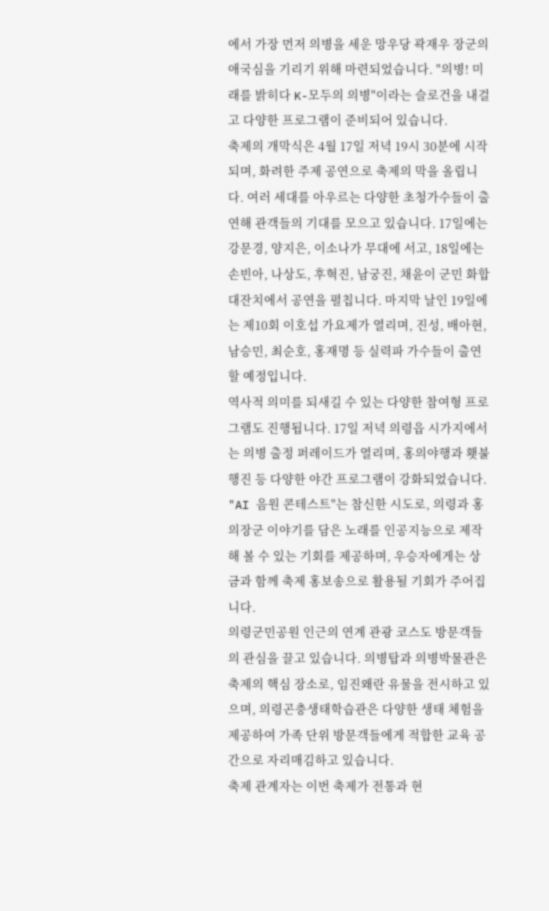에서 가장 먼저 의병을 세운 망우당 곽재우 장군의 애국심을 기리기 위해 마련되었습니다. "의병! 미래를 밝히다 K-모두의 의병"이라는 슬로건을 내걸고 다양한 프로그램이 준비되어 있습니다.
축제의 개막식은 4월 17일 저녁 19시 30분에 시작되며, 화려한 주제 공연으로 축제의 막을 올립니다. 여러 세대를 아우르는 다양한 초청가수들이 출연해 관객들의 기대를 모으고 있습니다. 17일에는 강문경, 양지은, 이소나가 무대에 서고, 18일에는 손빈아, 나상도, 후혁진, 남궁진, 채윤이 군민 화합 대잔치에서 공연을 펼칩니다. 마지막 날인 19일에는 제10회 이호섭 가요제가 열리며, 진성, 배아현, 남승민, 최순호, 홍재명 등 실력파 가수들이 출연할 예정입니다.
역사적 의미를 되새길 수 있는 다양한 참여형 프로그램도 진행됩니다. 17일 저녁 의령읍 시가지에서는 의병 출정 퍼레이드가 열리며, 홍의야행과 횃불 행진 등 다양한 야간 프로그램이 강화되었습니다. "AI 음원 콘테스트"는 참신한 시도로, 의령과 홍의장군 이야기를 담은 노래를 인공지능으로 제작해 볼 수 있는 기회를 제공하며, 우승자에게는 상금과 함께 축제 홍보송으로 활용될 기회가 주어집니다.
의령군민공원 인근의 연계 관광 코스도 방문객들의 관심을 끌고 있습니다. 의병탑과 의병박물관은 축제의 핵심 장소로, 임진왜란 유물을 전시하고 있으며, 의령곤충생태학습관은 다양한 생태 체험을 제공하여 가족 단위 방문객들에게 적합한 교육 공간으로 자리매김하고 있습니다.
축제 관계자는 이번 축제가 전통과 현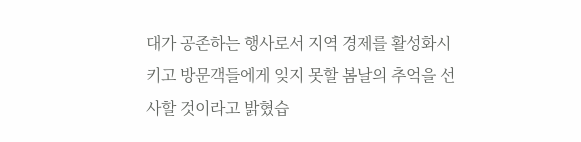대가 공존하는 행사로서 지역 경제를 활성화시키고 방문객들에게 잊지 못할 봄날의 추억을 선사할 것이라고 밝혔습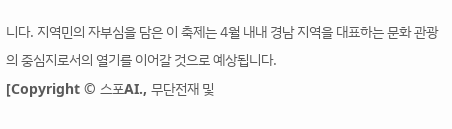니다. 지역민의 자부심을 담은 이 축제는 4월 내내 경남 지역을 대표하는 문화 관광의 중심지로서의 열기를 이어갈 것으로 예상됩니다.
[Copyright © 스포AI., 무단전재 및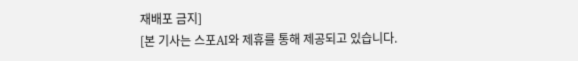재배포 금지]
[본 기사는 스포AI와 제휴를 통해 제공되고 있습니다.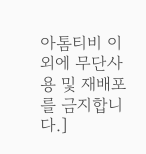아톰티비 이외에 무단사용 및 재배포를 금지합니다.]